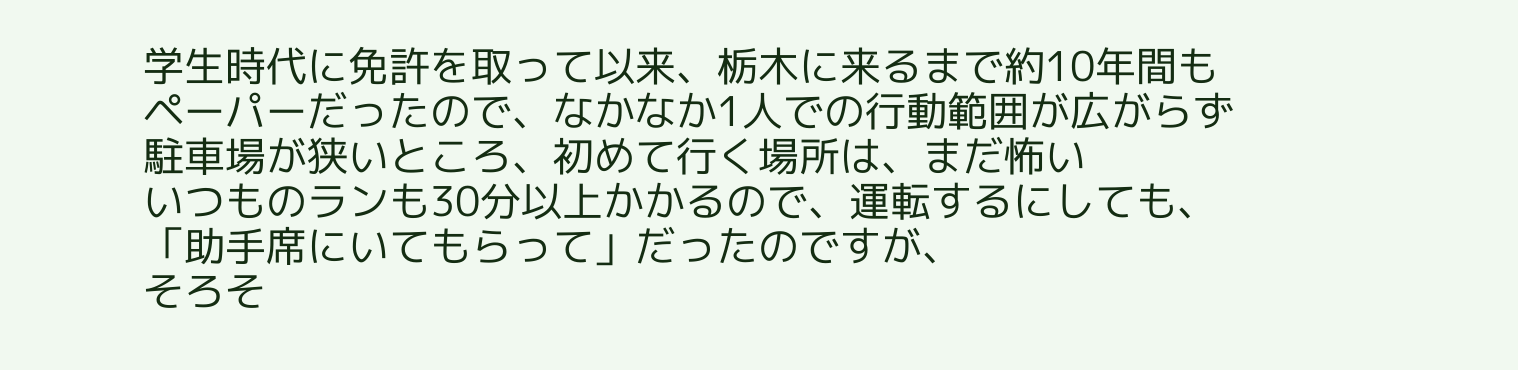学生時代に免許を取って以来、栃木に来るまで約10年間も
ペーパーだったので、なかなか1人での行動範囲が広がらず
駐車場が狭いところ、初めて行く場所は、まだ怖い
いつものランも30分以上かかるので、運転するにしても、
「助手席にいてもらって」だったのですが、
そろそ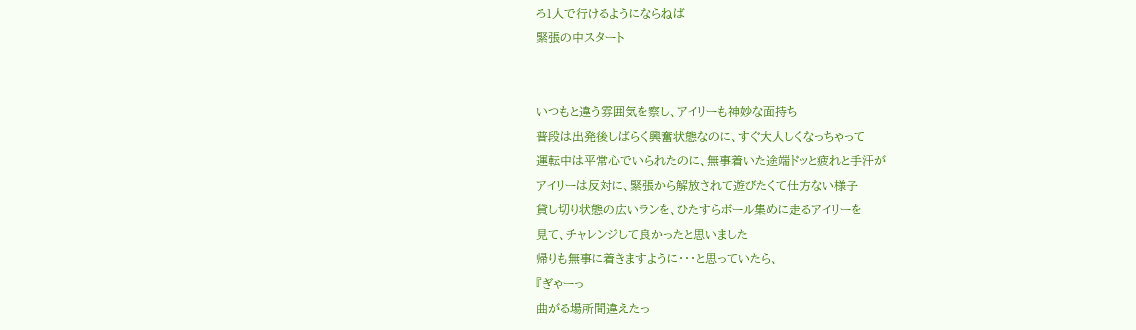ろ1人で行けるようにならねば
緊張の中スタート


いつもと違う雰囲気を察し、アイリーも神妙な面持ち
普段は出発後しばらく興奮状態なのに、すぐ大人しくなっちゃって
運転中は平常心でいられたのに、無事着いた途端ドッと疲れと手汗が
アイリーは反対に、緊張から解放されて遊びたくて仕方ない様子
貸し切り状態の広いランを、ひたすらボール集めに走るアイリーを
見て、チャレンジして良かったと思いました
帰りも無事に着きますように・・・と思っていたら、
『ぎゃーっ
曲がる場所間違えたっ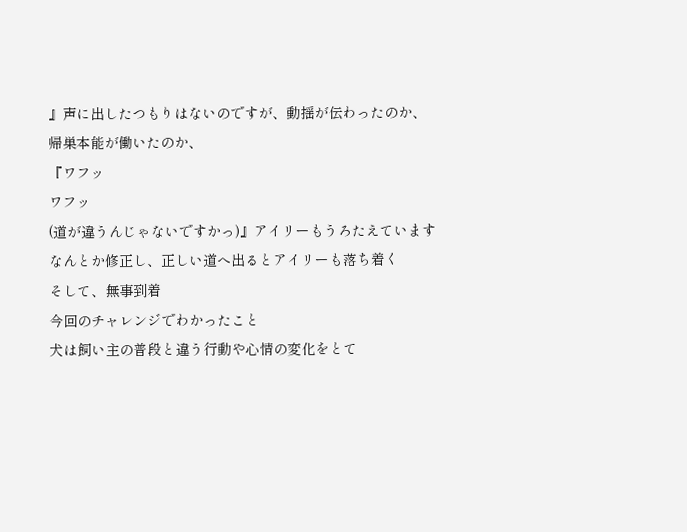』声に出したつもりはないのですが、動揺が伝わったのか、
帰巣本能が働いたのか、
『ワフッ
ワフッ
(道が違うんじゃないですかっ)』アイリーもうろたえています
なんとか修正し、正しい道へ出るとアイリーも落ち着く
そして、無事到着
今回のチャレンジでわかったこと
犬は飼い主の普段と違う行動や心情の変化をとて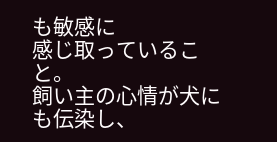も敏感に
感じ取っていること。
飼い主の心情が犬にも伝染し、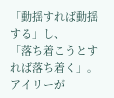「動揺すれば動揺する」し、
「落ち着こうとすれば落ち着く」。
アイリーが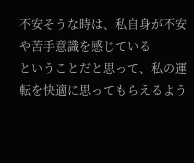不安そうな時は、私自身が不安や苦手意識を感じている
ということだと思って、私の運転を快適に思ってもらえるよう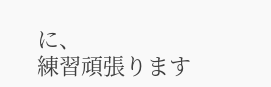に、
練習頑張ります